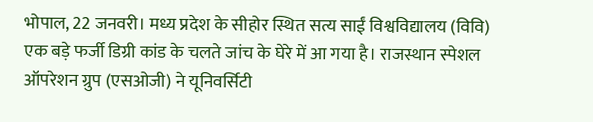भोपाल, 22 जनवरी। मध्य प्रदेश के सीहोर स्थित सत्य साईं विश्वविद्यालय (विवि) एक बड़े फर्जी डिग्री कांड के चलते जांच के घेरे में आ गया है। राजस्थान स्पेशल ऑपरेशन ग्रुप (एसओजी) ने यूनिवर्सिटी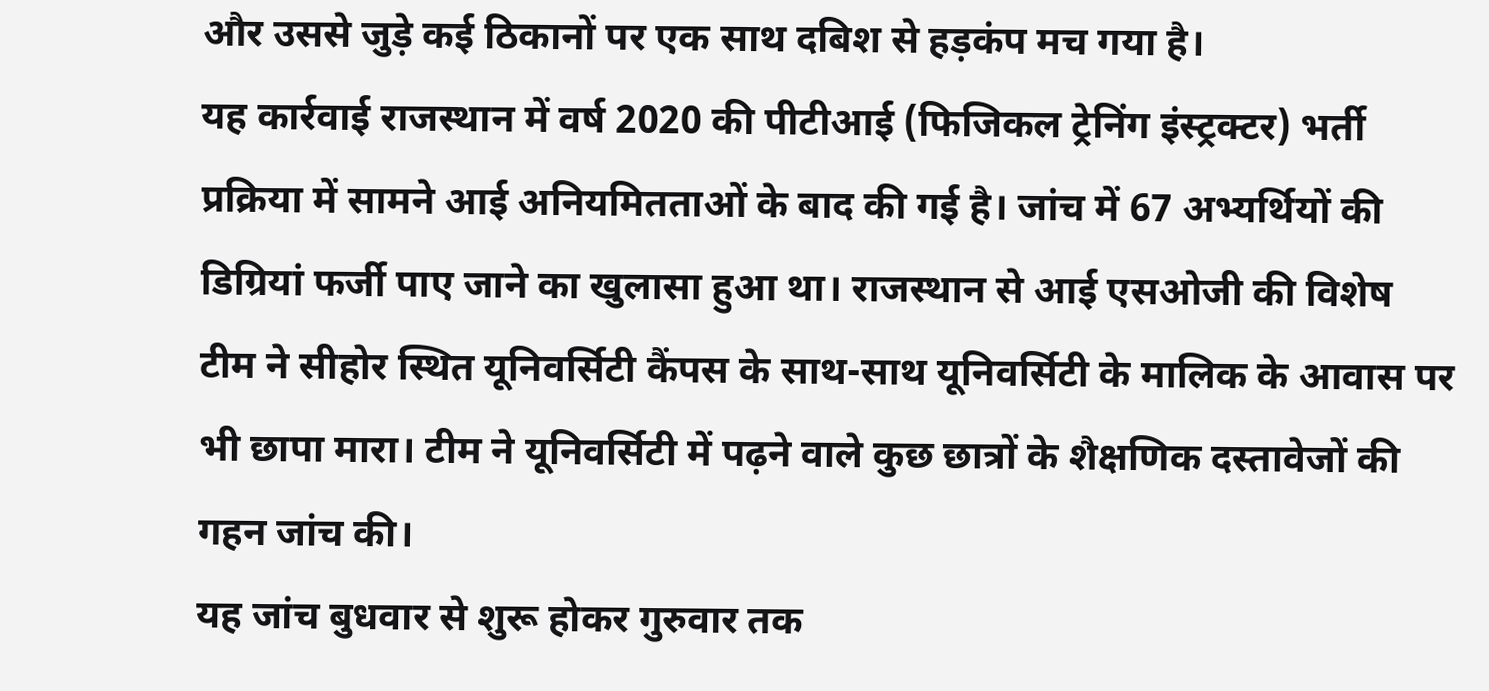और उससे जुड़े कई ठिकानों पर एक साथ दबिश से हड़कंप मच गया है।
यह कार्रवाई राजस्थान में वर्ष 2020 की पीटीआई (फिजिकल ट्रेनिंग इंस्ट्रक्टर) भर्ती प्रक्रिया में सामने आई अनियमितताओं के बाद की गई है। जांच में 67 अभ्यर्थियों की डिग्रियां फर्जी पाए जाने का खुलासा हुआ था। राजस्थान से आई एसओजी की विशेष टीम ने सीहोर स्थित यूनिवर्सिटी कैंपस के साथ-साथ यूनिवर्सिटी के मालिक के आवास पर भी छापा मारा। टीम ने यूनिवर्सिटी में पढ़ने वाले कुछ छात्रों के शैक्षणिक दस्तावेजों की गहन जांच की।
यह जांच बुधवार से शुरू होकर गुरुवार तक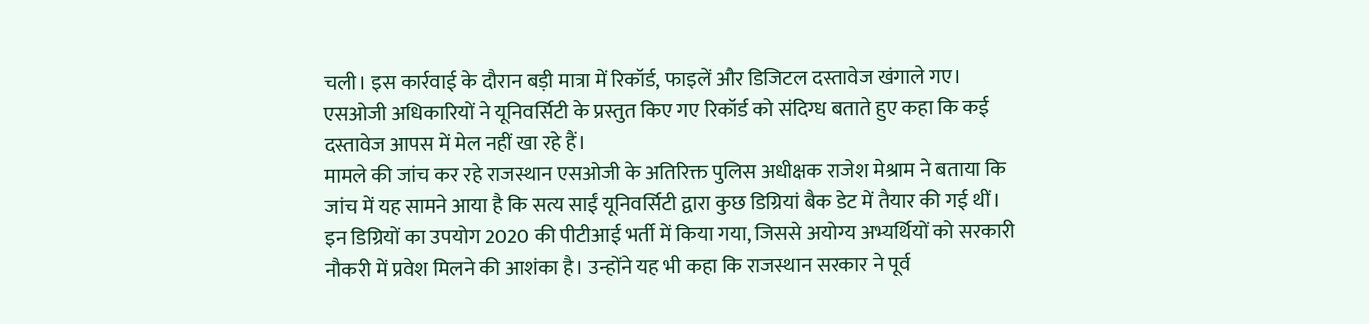चली। इस कार्रवाई के दौरान बड़ी मात्रा में रिकॉर्ड, फाइलें और डिजिटल दस्तावेज खंगाले गए। एसओजी अधिकारियों ने यूनिवर्सिटी के प्रस्तुत किए गए रिकॉर्ड को संदिग्ध बताते हुए कहा कि कई दस्तावेज आपस में मेल नहीं खा रहे हैं।
मामले की जांच कर रहे राजस्थान एसओजी के अतिरिक्त पुलिस अधीक्षक राजेश मेश्राम ने बताया कि जांच में यह सामने आया है कि सत्य साईं यूनिवर्सिटी द्वारा कुछ डिग्रियां बैक डेट में तैयार की गई थीं। इन डिग्रियों का उपयोग 2020 की पीटीआई भर्ती में किया गया, जिससे अयोग्य अभ्यर्थियों को सरकारी नौकरी में प्रवेश मिलने की आशंका है। उन्होंने यह भी कहा कि राजस्थान सरकार ने पूर्व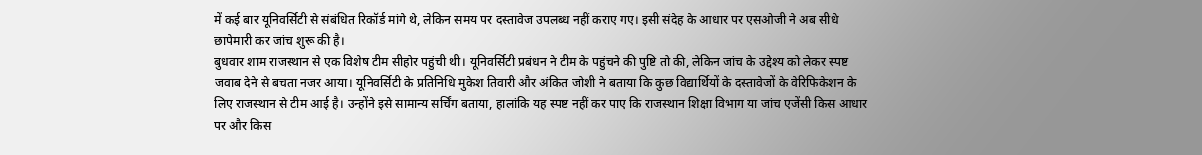में कई बार यूनिवर्सिटी से संबंधित रिकॉर्ड मांगे थे, लेकिन समय पर दस्तावेज उपलब्ध नहीं कराए गए। इसी संदेह के आधार पर एसओजी ने अब सीधे छापेमारी कर जांच शुरू की है।
बुधवार शाम राजस्थान से एक विशेष टीम सीहोर पहुंची थी। यूनिवर्सिटी प्रबंधन ने टीम के पहुंचने की पुष्टि तो की, लेकिन जांच के उद्देश्य को लेकर स्पष्ट जवाब देने से बचता नजर आया। यूनिवर्सिटी के प्रतिनिधि मुकेश तिवारी और अंकित जोशी ने बताया कि कुछ विद्यार्थियों के दस्तावेजों के वेरिफिकेशन के लिए राजस्थान से टीम आई है। उन्होंने इसे सामान्य सर्चिंग बताया, हालांकि यह स्पष्ट नहीं कर पाए कि राजस्थान शिक्षा विभाग या जांच एजेंसी किस आधार पर और किस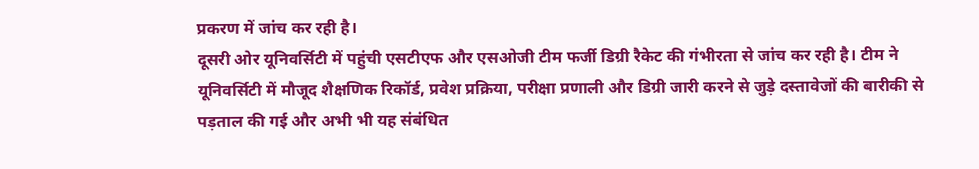प्रकरण में जांच कर रही है।
दूसरी ओर यूनिवर्सिटी में पहुंची एसटीएफ और एसओजी टीम फर्जी डिग्री रैकेट की गंभीरता से जांच कर रही है। टीम ने यूनिवर्सिटी में मौजूद शैक्षणिक रिकॉर्ड, प्रवेश प्रक्रिया, परीक्षा प्रणाली और डिग्री जारी करने से जुड़े दस्तावेजों की बारीकी से पड़ताल की गई और अभी भी यह संबंधित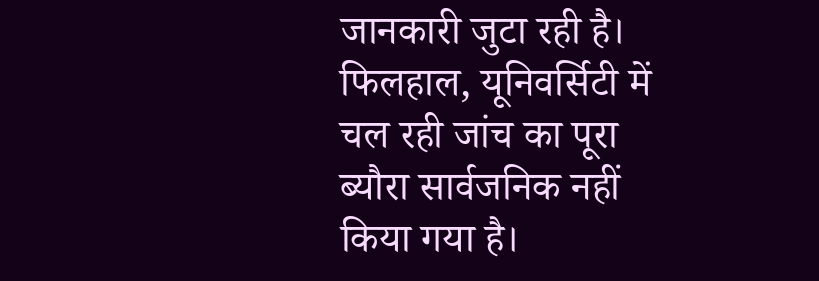जानकारी जुटा रही है। फिलहाल, यूनिवर्सिटी में चल रही जांच का पूरा ब्यौरा सार्वजनिक नहीं किया गया है।